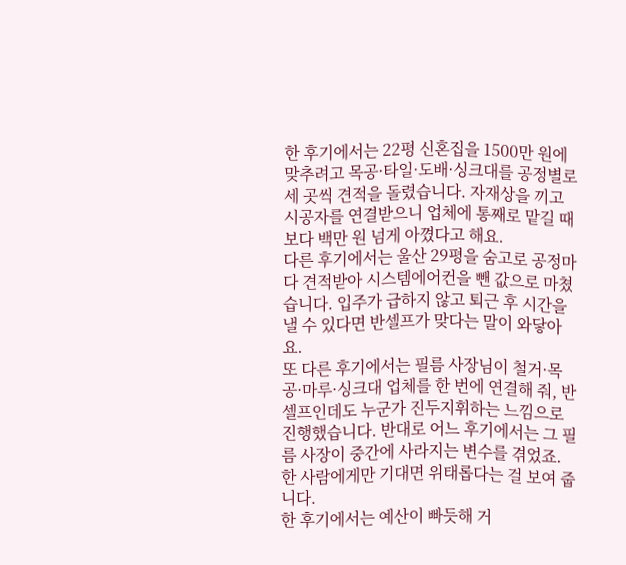한 후기에서는 22평 신혼집을 1500만 원에 맞추려고 목공·타일·도배·싱크대를 공정별로 세 곳씩 견적을 돌렸습니다. 자재상을 끼고 시공자를 연결받으니 업체에 통째로 맡길 때보다 백만 원 넘게 아꼈다고 해요.
다른 후기에서는 울산 29평을 숨고로 공정마다 견적받아 시스템에어컨을 뺀 값으로 마쳤습니다. 입주가 급하지 않고 퇴근 후 시간을 낼 수 있다면 반셀프가 맞다는 말이 와닿아요.
또 다른 후기에서는 필름 사장님이 철거·목공·마루·싱크대 업체를 한 번에 연결해 줘, 반셀프인데도 누군가 진두지휘하는 느낌으로 진행했습니다. 반대로 어느 후기에서는 그 필름 사장이 중간에 사라지는 변수를 겪었죠. 한 사람에게만 기대면 위태롭다는 걸 보여 줍니다.
한 후기에서는 예산이 빠듯해 거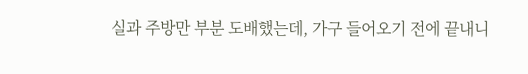실과 주방만 부분 도배했는데, 가구 들어오기 전에 끝내니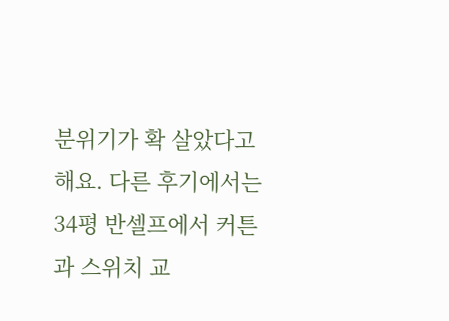분위기가 확 살았다고 해요. 다른 후기에서는 34평 반셀프에서 커튼과 스위치 교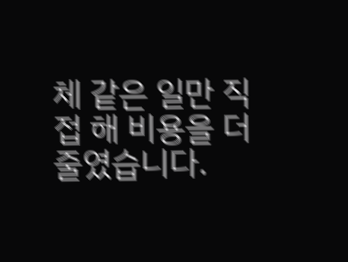체 같은 일만 직접 해 비용을 더 줄였습니다.